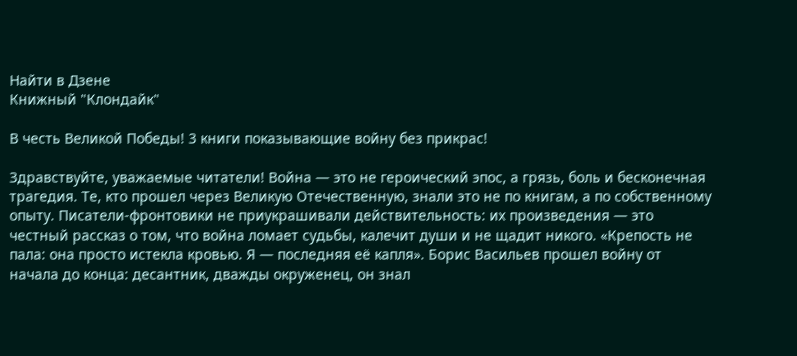Найти в Дзене
Книжный "Клондайк"

В честь Великой Победы! 3 книги показывающие войну без прикрас!

Здравствуйте, уважаемые читатели! Война — это не героический эпос, а грязь, боль и бесконечная трагедия. Те, кто прошел через Великую Отечественную, знали это не по книгам, а по собственному опыту. Писатели-фронтовики не приукрашивали действительность: их произведения — это честный рассказ о том, что война ломает судьбы, калечит души и не щадит никого. «Крепость не пала: она просто истекла кровью. Я — последняя её капля». Борис Васильев прошел войну от начала до конца: десантник, дважды окруженец, он знал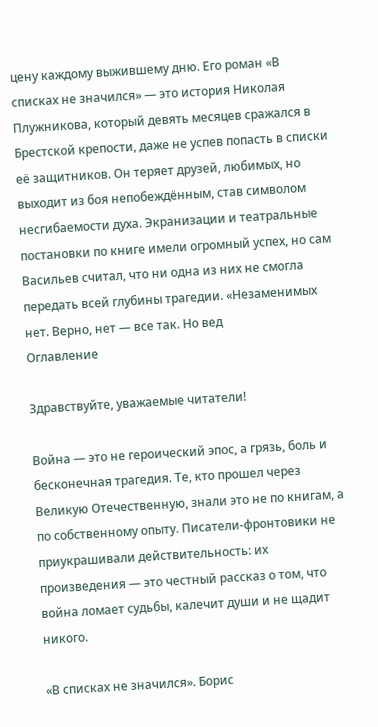цену каждому выжившему дню. Его роман «В списках не значился» — это история Николая Плужникова, который девять месяцев сражался в Брестской крепости, даже не успев попасть в списки её защитников. Он теряет друзей, любимых, но выходит из боя непобеждённым, став символом несгибаемости духа. Экранизации и театральные постановки по книге имели огромный успех, но сам Васильев считал, что ни одна из них не смогла передать всей глубины трагедии. «Незаменимых нет. Верно, нет — все так. Но вед
Оглавление

Здравствуйте, уважаемые читатели!

Война — это не героический эпос, а грязь, боль и бесконечная трагедия. Те, кто прошел через Великую Отечественную, знали это не по книгам, а по собственному опыту. Писатели-фронтовики не приукрашивали действительность: их произведения — это честный рассказ о том, что война ломает судьбы, калечит души и не щадит никого.

«В списках не значился». Борис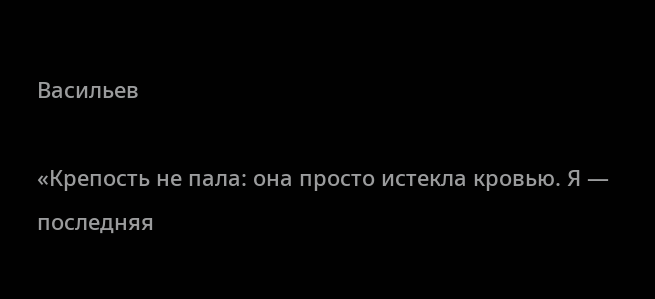Васильев

«Крепость не пала: она просто истекла кровью. Я — последняя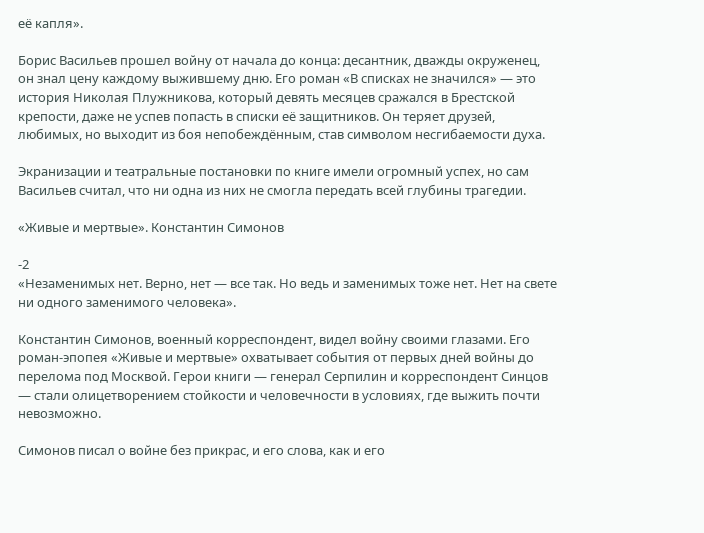её капля».

Борис Васильев прошел войну от начала до конца: десантник, дважды окруженец, он знал цену каждому выжившему дню. Его роман «В списках не значился» — это история Николая Плужникова, который девять месяцев сражался в Брестской крепости, даже не успев попасть в списки её защитников. Он теряет друзей, любимых, но выходит из боя непобеждённым, став символом несгибаемости духа.

Экранизации и театральные постановки по книге имели огромный успех, но сам Васильев считал, что ни одна из них не смогла передать всей глубины трагедии.

«Живые и мертвые». Константин Симонов

-2
«Незаменимых нет. Верно, нет — все так. Но ведь и заменимых тоже нет. Нет на свете ни одного заменимого человека».

Константин Симонов, военный корреспондент, видел войну своими глазами. Его роман-эпопея «Живые и мертвые» охватывает события от первых дней войны до перелома под Москвой. Герои книги — генерал Серпилин и корреспондент Синцов — стали олицетворением стойкости и человечности в условиях, где выжить почти невозможно.

Симонов писал о войне без прикрас, и его слова, как и его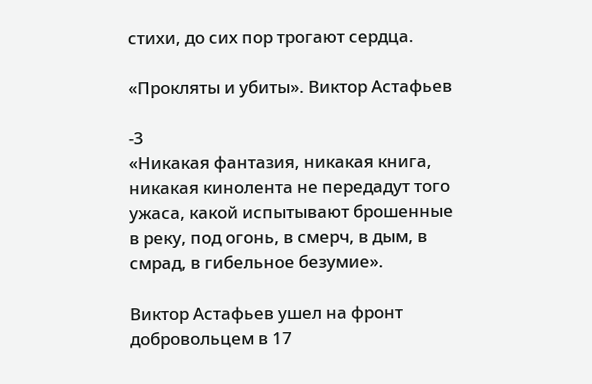стихи, до сих пор трогают сердца.

«Прокляты и убиты». Виктор Астафьев

-3
«Никакая фантазия, никакая книга, никакая кинолента не передадут того ужаса, какой испытывают брошенные в реку, под огонь, в смерч, в дым, в смрад, в гибельное безумие».

Виктор Астафьев ушел на фронт добровольцем в 17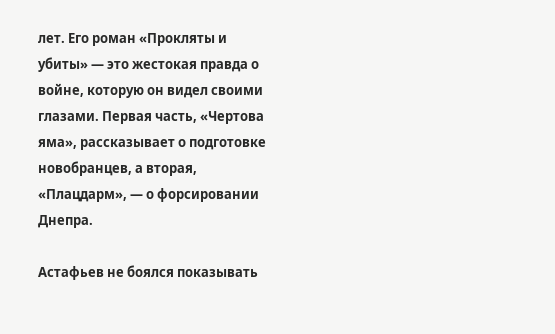лет. Его роман «Прокляты и убиты» — это жестокая правда о войне, которую он видел своими глазами. Первая часть, «Чертова яма», рассказывает о подготовке новобранцев, а вторая, «Плацдарм», — о форсировании Днепра.

Астафьев не боялся показывать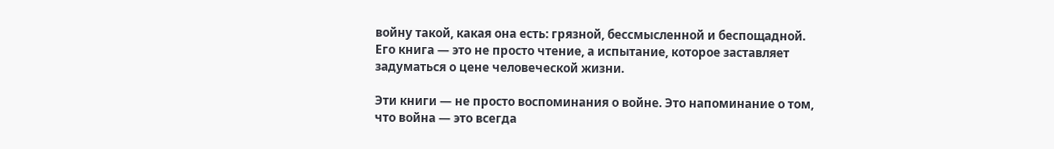войну такой, какая она есть: грязной, бессмысленной и беспощадной. Его книга — это не просто чтение, а испытание, которое заставляет задуматься о цене человеческой жизни.

Эти книги — не просто воспоминания о войне. Это напоминание о том, что война — это всегда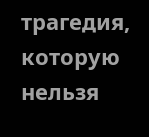трагедия, которую нельзя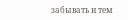забывать и тем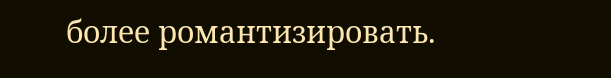более романтизировать.